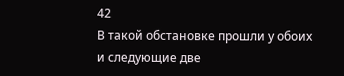42
В такой обстановке прошли у обоих и следующие две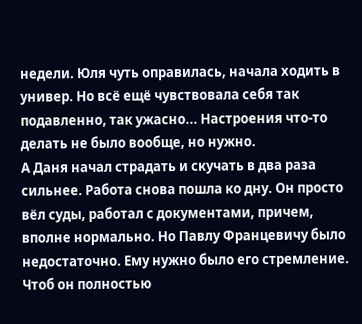недели. Юля чуть оправилась, начала ходить в универ. Но всё ещё чувствовала себя так подавленно, так ужасно... Настроения что-то делать не было вообще, но нужно.
А Даня начал страдать и скучать в два раза сильнее. Работа снова пошла ко дну. Он просто вёл суды, работал с документами, причем, вполне нормально. Но Павлу Францевичу было недостаточно. Ему нужно было его стремление. Чтоб он полностью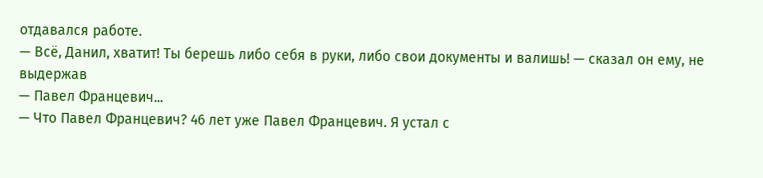отдавался работе.
— Всё, Данил, хватит! Ты берешь либо себя в руки, либо свои документы и валишь! — сказал он ему, не выдержав
— Павел Францевич...
— Что Павел Францевич? 46 лет уже Павел Францевич. Я устал с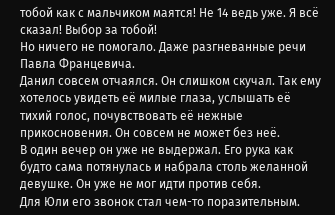тобой как с мальчиком маятся! Не 14 ведь уже. Я всё сказал! Выбор за тобой!
Но ничего не помогало. Даже разгневанные речи Павла Францевича.
Данил совсем отчаялся. Он слишком скучал. Так ему хотелось увидеть её милые глаза, услышать её тихий голос, почувствовать её нежные прикосновения. Он совсем не может без неё.
В один вечер он уже не выдержал. Его рука как будто сама потянулась и набрала столь желанной девушке. Он уже не мог идти против себя.
Для Юли его звонок стал чем-то поразительным.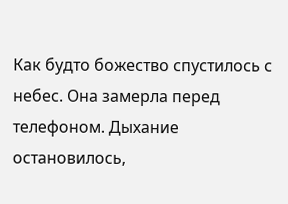Как будто божество спустилось с небес. Она замерла перед телефоном. Дыхание остановилось,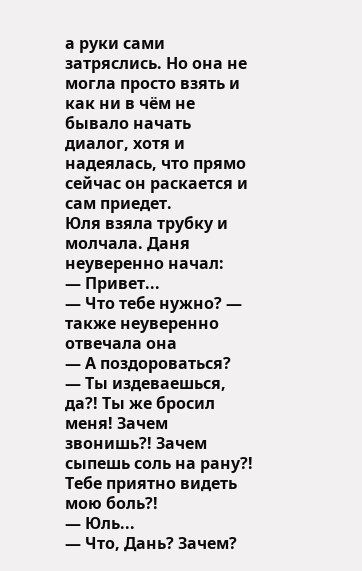а руки сами затряслись. Но она не могла просто взять и как ни в чём не бывало начать диалог, хотя и надеялась, что прямо сейчас он раскается и сам приедет.
Юля взяла трубку и молчала. Даня неуверенно начал:
— Привет...
— Что тебе нужно? — также неуверенно отвечала она
— А поздороваться?
— Ты издеваешься, да?! Ты же бросил меня! Зачем звонишь?! Зачем сыпешь соль на рану?! Тебе приятно видеть мою боль?!
— Юль...
— Что, Дань? Зачем?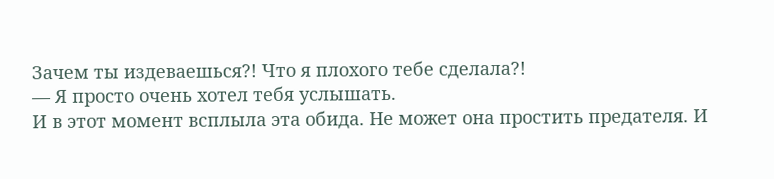Зачем ты издеваешься?! Что я плохого тебе сделала?!
— Я просто очень хотел тебя услышать.
И в этот момент всплыла эта обида. Не может она простить предателя. И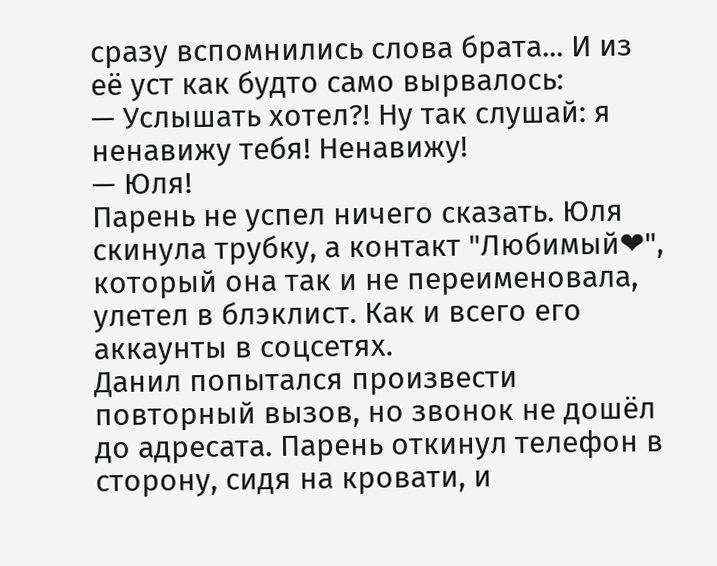сразу вспомнились слова брата... И из её уст как будто само вырвалось:
— Услышать хотел?! Ну так слушай: я ненавижу тебя! Ненавижу!
— Юля!
Парень не успел ничего сказать. Юля скинула трубку, а контакт "Любимый❤", который она так и не переименовала, улетел в блэклист. Как и всего его аккаунты в соцсетях.
Данил попытался произвести повторный вызов, но звонок не дошёл до адресата. Парень откинул телефон в сторону, сидя на кровати, и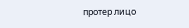протер лицо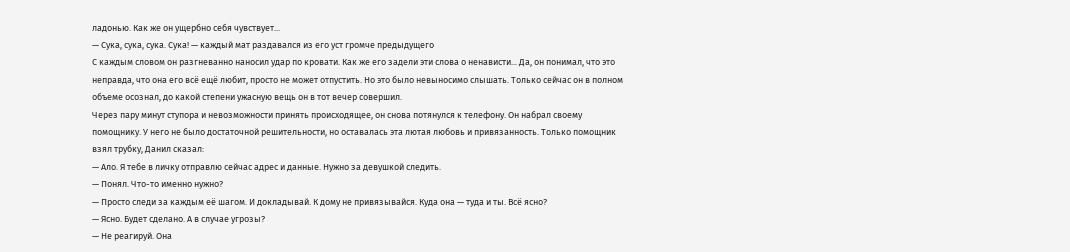ладонью. Как же он ущербно себя чувствует...
— Сука, сука, сука. Сука! — каждый мат раздавался из его уст громче предыдущего
С каждым словом он разгневанно наносил удар по кровати. Как же его задели эти слова о ненависти... Да, он понимал, что это неправда, что она его всё ещё любит, просто не может отпустить. Но это было невыносимо слышать. Только сейчас он в полном объеме осознал, до какой степени ужасную вещь он в тот вечер совершил.
Через пару минут ступора и невозможности принять происходящее, он снова потянулся к телефону. Он набрал своему помощнику. У него не было достаточной решительности, но оставалась эта лютая любовь и привязанность. Только помощник взял трубку, Данил сказал:
— Ало. Я тебе в личку отправлю сейчас адрес и данные. Нужно за девушкой следить.
— Понял. Что-то именно нужно?
— Просто следи за каждым её шагом. И докладывай. К дому не привязывайся. Куда она — туда и ты. Всё ясно?
— Ясно. Будет сделано. А в случае угрозы?
— Не реагируй. Она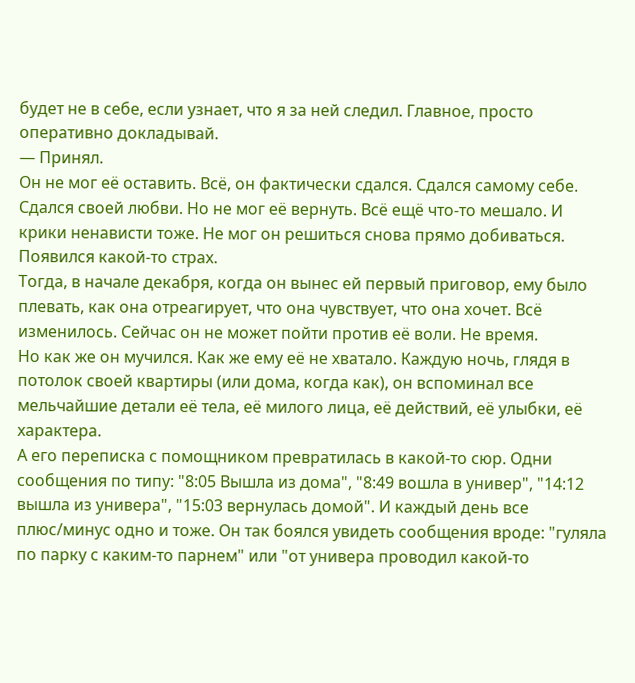будет не в себе, если узнает, что я за ней следил. Главное, просто оперативно докладывай.
— Принял.
Он не мог её оставить. Всё, он фактически сдался. Сдался самому себе. Сдался своей любви. Но не мог её вернуть. Всё ещё что-то мешало. И крики ненависти тоже. Не мог он решиться снова прямо добиваться. Появился какой-то страх.
Тогда, в начале декабря, когда он вынес ей первый приговор, ему было плевать, как она отреагирует, что она чувствует, что она хочет. Всё изменилось. Сейчас он не может пойти против её воли. Не время.
Но как же он мучился. Как же ему её не хватало. Каждую ночь, глядя в потолок своей квартиры (или дома, когда как), он вспоминал все мельчайшие детали её тела, её милого лица, её действий, её улыбки, её характера.
А его переписка с помощником превратилась в какой-то сюр. Одни сообщения по типу: "8:05 Вышла из дома", "8:49 вошла в универ", "14:12 вышла из универа", "15:03 вернулась домой". И каждый день все плюс/минус одно и тоже. Он так боялся увидеть сообщения вроде: "гуляла по парку с каким-то парнем" или "от универа проводил какой-то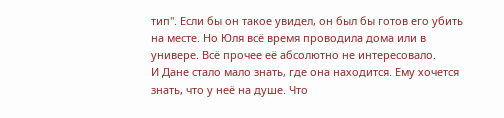тип". Если бы он такое увидел, он был бы готов его убить на месте. Но Юля всё время проводила дома или в универе. Всё прочее её абсолютно не интересовало.
И Дане стало мало знать, где она находится. Ему хочется знать, что у неё на душе. Что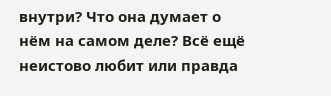внутри? Что она думает о нём на самом деле? Всё ещё неистово любит или правда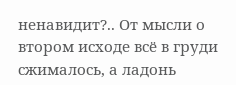ненавидит?.. От мысли о втором исходе всё в груди сжималось, а ладонь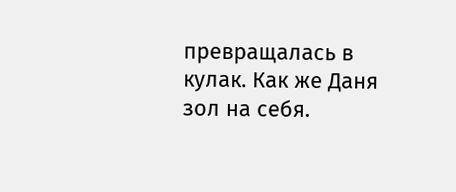превращалась в кулак. Как же Даня зол на себя.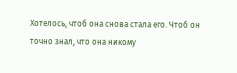Хотелось, чтоб она снова стала его. Чтоб он точно знал, что она никому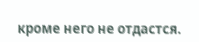кроме него не отдастся.